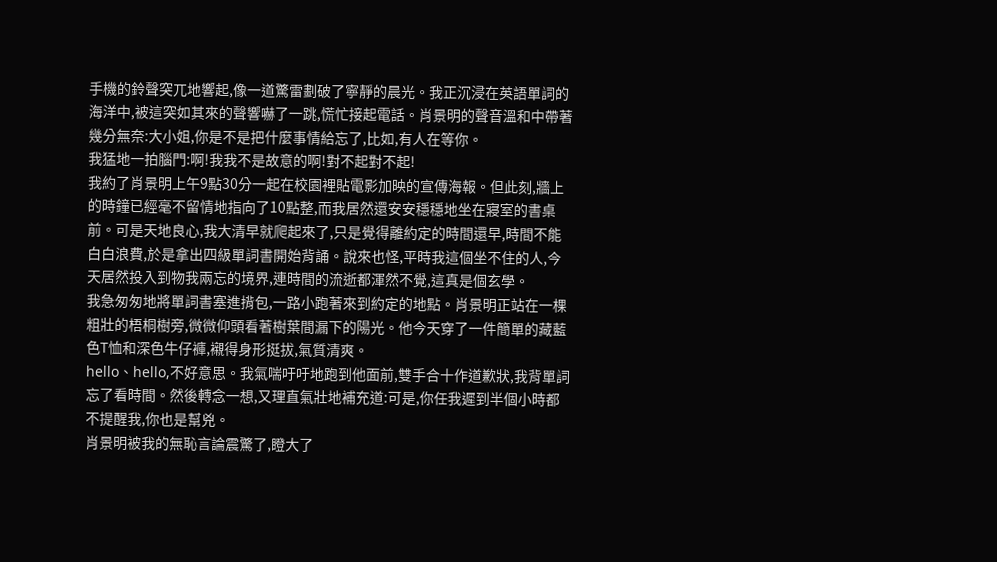手機的鈴聲突兀地響起,像一道驚雷劃破了寧靜的晨光。我正沉浸在英語單詞的海洋中,被這突如其來的聲響嚇了一跳,慌忙接起電話。肖景明的聲音溫和中帶著幾分無奈:大小姐,你是不是把什麼事情給忘了,比如,有人在等你。
我猛地一拍腦門:啊!我我不是故意的啊!對不起對不起!
我約了肖景明上午9點30分一起在校園裡貼電影加映的宣傳海報。但此刻,牆上的時鐘已經毫不留情地指向了10點整,而我居然還安安穩穩地坐在寢室的書桌前。可是天地良心,我大清早就爬起來了,只是覺得離約定的時間還早,時間不能白白浪費,於是拿出四級單詞書開始背誦。說來也怪,平時我這個坐不住的人,今天居然投入到物我兩忘的境界,連時間的流逝都渾然不覺,這真是個玄學。
我急匆匆地將單詞書塞進揹包,一路小跑著來到約定的地點。肖景明正站在一棵粗壯的梧桐樹旁,微微仰頭看著樹葉間漏下的陽光。他今天穿了一件簡單的藏藍色T恤和深色牛仔褲,襯得身形挺拔,氣質清爽。
hello、hello,不好意思。我氣喘吁吁地跑到他面前,雙手合十作道歉狀,我背單詞忘了看時間。然後轉念一想,又理直氣壯地補充道:可是,你任我遲到半個小時都不提醒我,你也是幫兇。
肖景明被我的無恥言論震驚了,瞪大了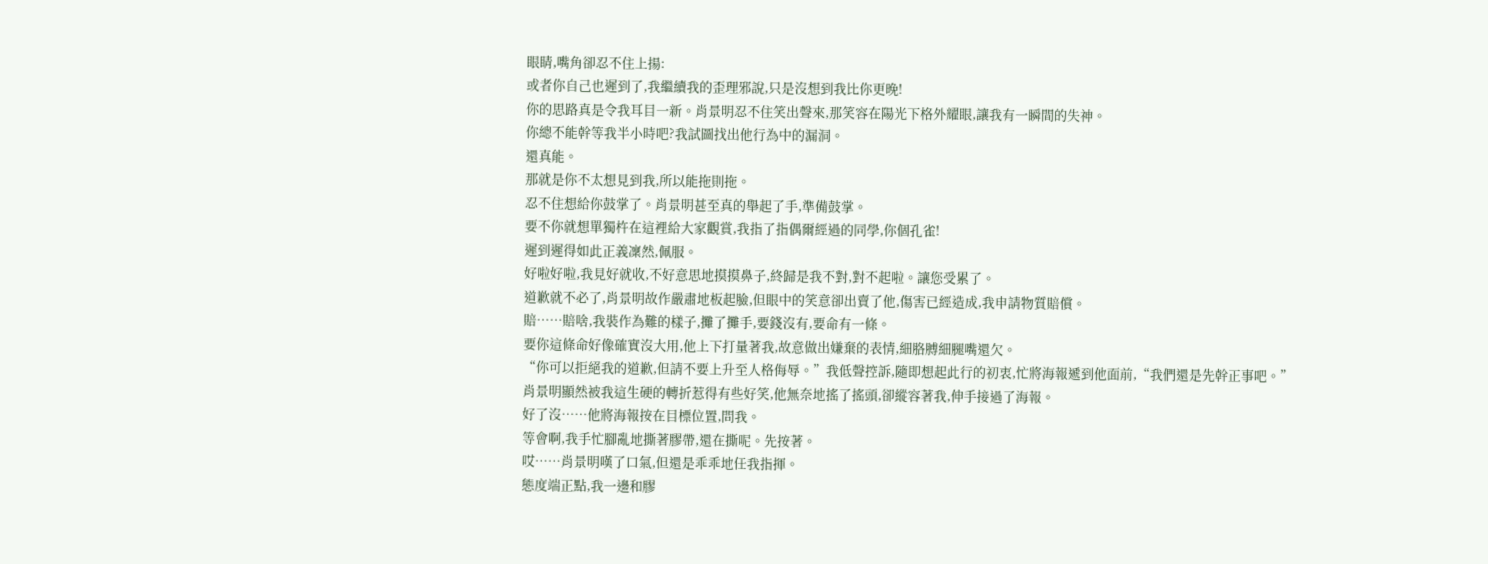眼睛,嘴角卻忍不住上揚:
或者你自己也遲到了,我繼續我的歪理邪說,只是沒想到我比你更晚!
你的思路真是令我耳目一新。肖景明忍不住笑出聲來,那笑容在陽光下格外耀眼,讓我有一瞬間的失神。
你總不能幹等我半小時吧?我試圖找出他行為中的漏洞。
還真能。
那就是你不太想見到我,所以能拖則拖。
忍不住想給你鼓掌了。肖景明甚至真的舉起了手,準備鼓掌。
要不你就想單獨杵在這裡給大家觀賞,我指了指偶爾經過的同學,你個孔雀!
遲到遲得如此正義凜然,佩服。
好啦好啦,我見好就收,不好意思地摸摸鼻子,終歸是我不對,對不起啦。讓您受累了。
道歉就不必了,肖景明故作嚴肅地板起臉,但眼中的笑意卻出賣了他,傷害已經造成,我申請物質賠償。
賠……賠啥,我裝作為難的樣子,攤了攤手,要錢沒有,要命有一條。
要你這條命好像確實沒大用,他上下打量著我,故意做出嫌棄的表情,細胳膊細腿嘴還欠。
“你可以拒絕我的道歉,但請不要上升至人格侮辱。”我低聲控訴,隨即想起此行的初衷,忙將海報遞到他面前,“我們還是先幹正事吧。”
肖景明顯然被我這生硬的轉折惹得有些好笑,他無奈地搖了搖頭,卻縱容著我,伸手接過了海報。
好了沒……他將海報按在目標位置,問我。
等會啊,我手忙腳亂地撕著膠帶,還在撕呢。先按著。
哎……肖景明嘆了口氣,但還是乖乖地任我指揮。
態度端正點,我一邊和膠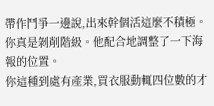帶作鬥爭一邊說,出來幹個活這麼不積極。
你真是剝削階級。他配合地調整了一下海報的位置。
你這種到處有產業,買衣服動輒四位數的才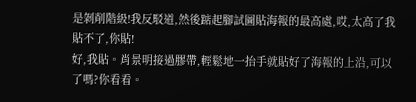是剝削階級!我反駁道,然後踮起腳試圖貼海報的最高處,哎,太高了我貼不了,你貼!
好,我貼。肖景明接過膠帶,輕鬆地一抬手就貼好了海報的上沿,可以了嗎?你看看。